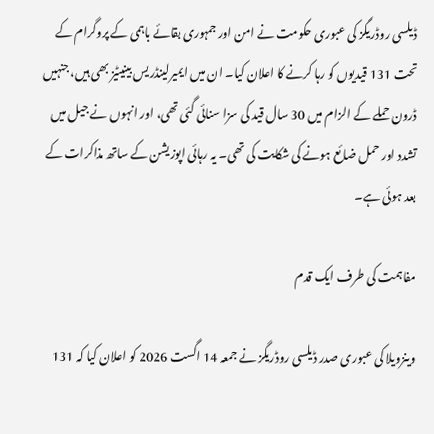ڈیلسی روڈریگز کی عبوری حکومت نے امن اور جمہوری بقائے باہمی کے پروگرام کے تحت 131 قیدیوں کو رہا کرنے کا اعلان کیا۔ ان میں ایمیرلینڈریس بینیٹیز بھی ہیں، جنہیں ڈرون حملے کے الزام میں 30 سال قید کی سزا سنائی گئی تھی، اور انہوں نے جیل میں تشدد اور حمل ضائع ہونے کی شکایت کی تھی۔ یہ رہائی اپوزیشن کے ساتھ مذاکرات کے بعد ہوئی ہے۔

مفاہمت کی طرف ایک قدم

وینزویلا کی عبوری صدر ڈیلسی روڈریگز نے جمعہ 14 اگست 2026 کو اعلان کیا کہ 131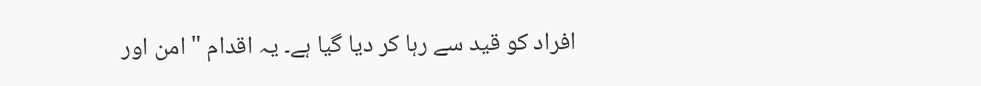افراد کو قید سے رہا کر دیا گیا ہے۔ یہ اقدام "امن اور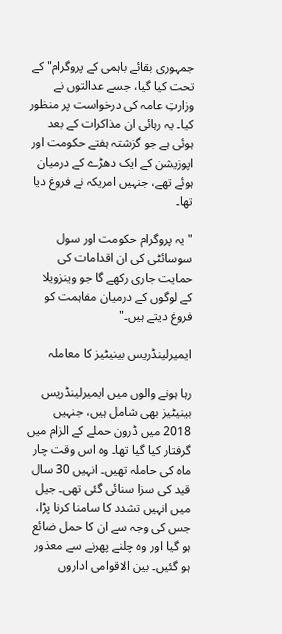جمہوری بقائے باہمی کے پروگرام" کے تحت کیا گیا، جسے عدالتوں نے وزارتِ عامہ کی درخواست پر منظور کیا۔ یہ رہائی ان مذاکرات کے بعد ہوئی ہے جو گزشتہ ہفتے حکومت اور اپوزیشن کے ایک دھڑے کے درمیان ہوئے تھے، جنہیں امریکہ نے فروغ دیا تھا۔

"یہ پروگرام حکومت اور سول سوسائٹی کی ان اقدامات کی حمایت جاری رکھے گا جو وینزویلا کے لوگوں کے درمیان مفاہمت کو فروغ دیتے ہیں۔"

ایمیرلینڈریس بینیٹیز کا معاملہ

رہا ہونے والوں میں ایمیرلینڈریس بینیٹیز بھی شامل ہیں، جنہیں 2018 میں ڈرون حملے کے الزام میں گرفتار کیا گیا تھا۔ وہ اس وقت چار ماہ کی حاملہ تھیں۔ انہیں 30 سال قید کی سزا سنائی گئی تھی۔ جیل میں انہیں تشدد کا سامنا کرنا پڑا، جس کی وجہ سے ان کا حمل ضائع ہو گیا اور وہ چلنے پھرنے سے معذور ہو گئیں۔ بین الاقوامی اداروں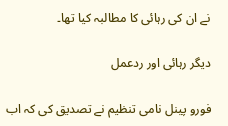نے ان کی رہائی کا مطالبہ کیا تھا۔

دیگر رہائی اور ردعمل

فورو پینل نامی تنظیم نے تصدیق کی کہ اب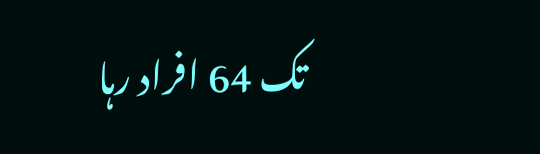تک 64 افراد رہا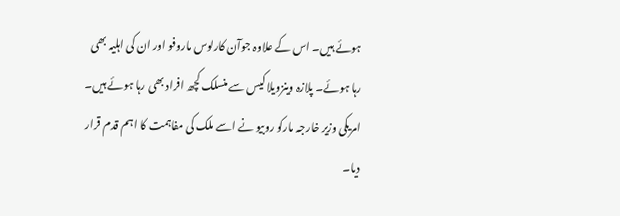ہوئے ہیں۔ اس کے علاوہ جوآن کارلوس ماروفو اور ان کی اہلیہ بھی رہا ہوئے۔ پلازہ وینزویلا کیس سے منسلک کچھ افراد بھی رہا ہوئے ہیں۔ امریکی وزیر خارجہ مارکو روبیو نے اسے ملک کی مفاہمت کا اہم قدم قرار دیا۔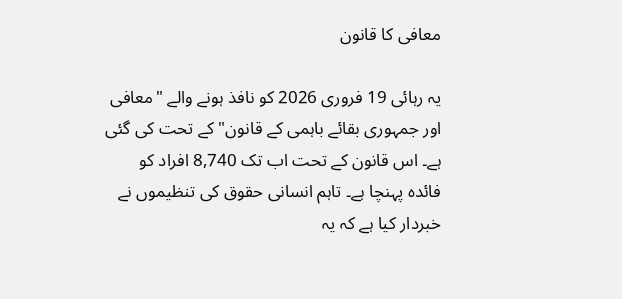معافی کا قانون

یہ رہائی 19 فروری 2026 کو نافذ ہونے والے "معافی اور جمہوری بقائے باہمی کے قانون" کے تحت کی گئی ہے۔ اس قانون کے تحت اب تک 8,740 افراد کو فائدہ پہنچا ہے۔ تاہم انسانی حقوق کی تنظیموں نے خبردار کیا ہے کہ یہ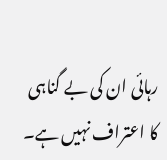رہائی ان کی بے گناہی کا اعتراف نہیں ہے۔